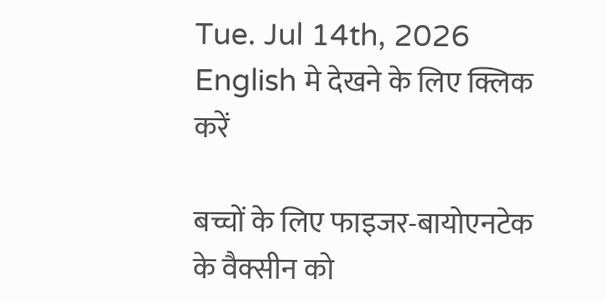Tue. Jul 14th, 2026
English मे देखने के लिए क्लिक करें

बच्चों के लिए फाइजर-बायोएनटेक के वैक्सीन को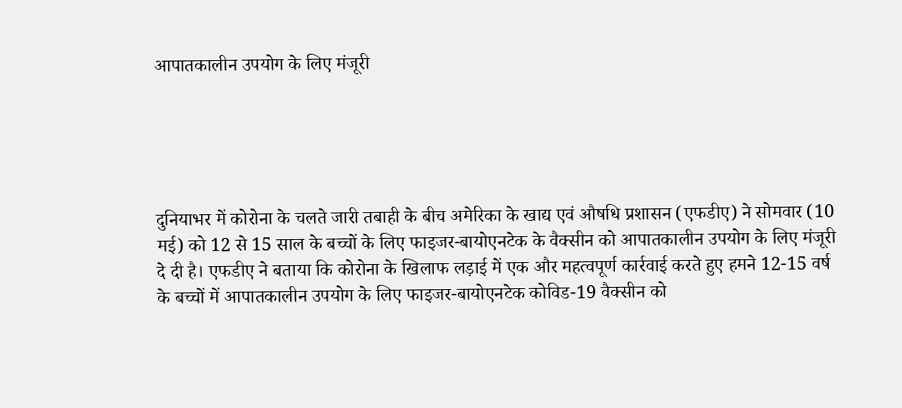आपातकालीन उपयोग के लिए मंजूरी





दुनियाभर में कोरोना के चलते जारी तबाही के बीच अमेरिका के खाद्य एवं औषधि प्रशासन (एफडीए) ने सोमवार (10 मई) को 12 से 15 साल के बच्चों के लिए फाइजर-बायोएनटेक के वैक्सीन को आपातकालीन उपयोग के लिए मंजूरी दे दी है। एफडीए ने बताया कि कोरोना के खिलाफ लड़ाई में एक और महत्वपूर्ण कार्रवाई करते हुए हमने 12-15 वर्ष के बच्चों में आपातकालीन उपयोग के लिए फाइजर-बायोएनटेक कोविड-19 वैक्सीन को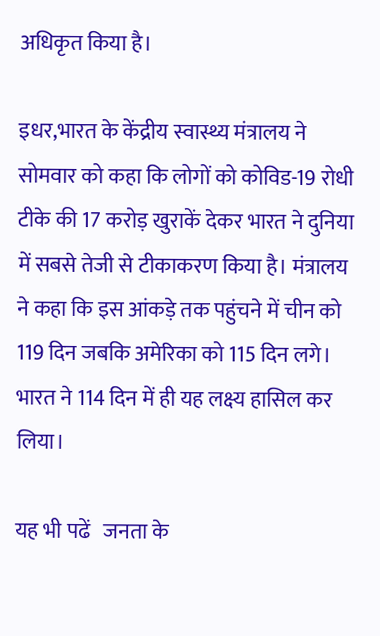अधिकृत किया है।

इधर,भारत के केंद्रीय स्वास्थ्य मंत्रालय ने सोमवार को कहा कि लोगों को कोविड-19 रोधी टीके की 17 करोड़ खुराकें देकर भारत ने दुनिया में सबसे तेजी से टीकाकरण किया है। मंत्रालय ने कहा कि इस आंकड़े तक पहुंचने में चीन को 119 दिन जबकि अमेरिका को 115 दिन लगे। भारत ने 114 दिन में ही यह लक्ष्य हासिल कर लिया।

यह भी पढें   जनता के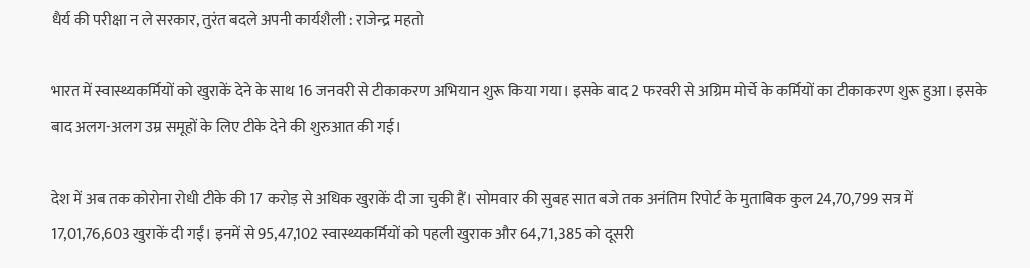धैर्य की परीक्षा न ले सरकार, तुरंत बदले अपनी कार्यशैली : राजेन्द्र महतो

भारत में स्वास्थ्यकर्मियों को खुराकें देने के साथ 16 जनवरी से टीकाकरण अभियान शुरू किया गया। इसके बाद 2 फरवरी से अग्रिम मोर्चे के कर्मियों का टीकाकरण शुरू हुआ। इसके बाद अलग-अलग उम्र समूहों के लिए टीके देने की शुरुआत की गई।

देश में अब तक कोरोना रोधी टीके की 17 करोड़ से अधिक खुराकें दी जा चुकी हैं। सोमवार की सुबह सात बजे तक अनंतिम रिपोर्ट के मुताबिक कुल 24,70,799 सत्र में 17,01,76,603 खुराकें दी गईं। इनमें से 95,47,102 स्वास्थ्यकर्मियों को पहली खुराक और 64,71,385 को दूसरी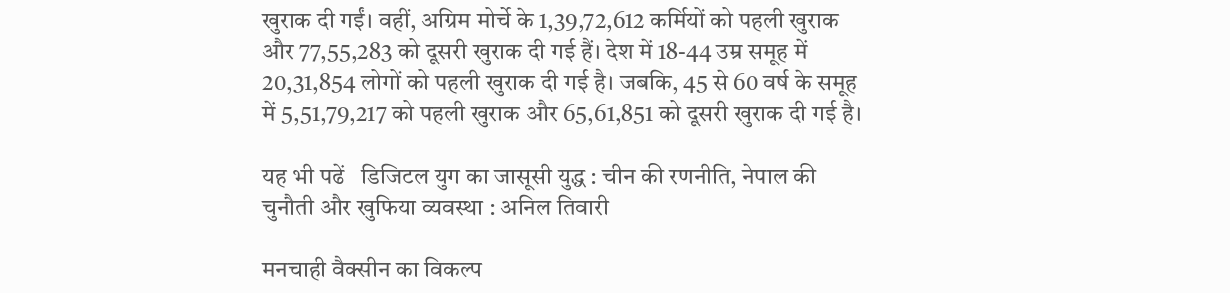खुराक दी गईं। वहीं, अग्रिम मोर्चे के 1,39,72,612 कर्मियों को पहली खुराक और 77,55,283 को दूसरी खुराक दी गई हैं। देश में 18-44 उम्र समूह में 20,31,854 लोगों को पहली खुराक दी गई है। जबकि, 45 से 60 वर्ष के समूह में 5,51,79,217 को पहली खुराक और 65,61,851 को दूसरी खुराक दी गई है।

यह भी पढें   डिजिटल युग का जासूसी युद्ध : चीन की रणनीति, नेपाल की चुनौती और खुफिया व्यवस्था : अनिल तिवारी

मनचाही वैक्सीन का विकल्प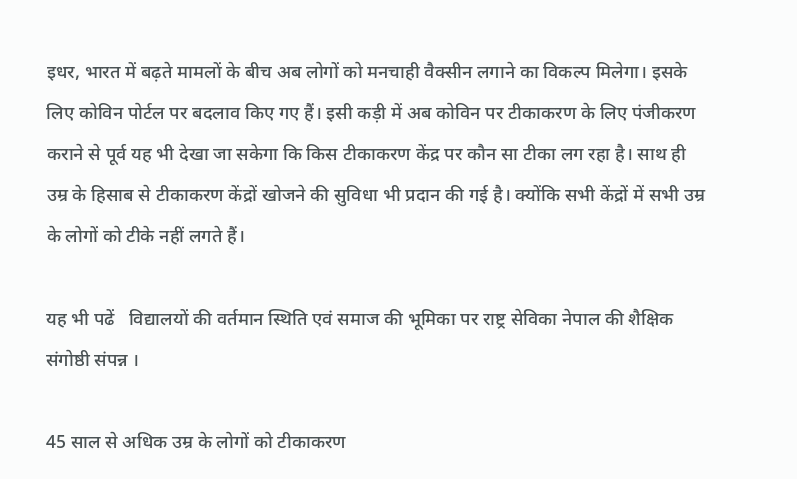इधर, भारत में बढ़ते मामलों के बीच अब लोगों को मनचाही वैक्सीन लगाने का विकल्प मिलेगा। इसके लिए कोविन पोर्टल पर बदलाव किए गए हैं। इसी कड़ी में अब कोविन पर टीकाकरण के लिए पंजीकरण कराने से पूर्व यह भी देखा जा सकेगा कि किस टीकाकरण केंद्र पर कौन सा टीका लग रहा है। साथ ही उम्र के हिसाब से टीकाकरण केंद्रों खोजने की सुविधा भी प्रदान की गई है। क्योंकि सभी केंद्रों में सभी उम्र के लोगों को टीके नहीं लगते हैं।

यह भी पढें   विद्यालयों की वर्तमान स्थिति एवं समाज की भूमिका पर राष्ट्र सेविका नेपाल की शैक्षिक संगोष्ठी संपन्न ।

45 साल से अधिक उम्र के लोगों को टीकाकरण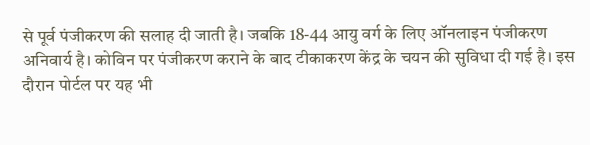से पूर्व पंजीकरण की सलाह दी जाती है। जबकि 18-44 आयु वर्ग के लिए ऑनलाइन पंजीकरण अनिवार्य है। कोविन पर पंजीकरण कराने के बाद टीकाकरण केंद्र के चयन की सुविधा दी गई है। इस दौरान पोर्टल पर यह भी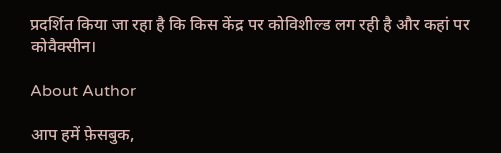प्रदर्शित किया जा रहा है कि किस केंद्र पर कोविशील्ड लग रही है और कहां पर कोवैक्सीन।

About Author

आप हमें फ़ेसबुक,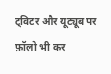ट्विटर और यूट्यूब पर फ़ॉलो भी कर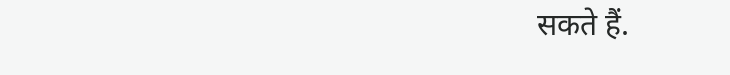सकते हैं.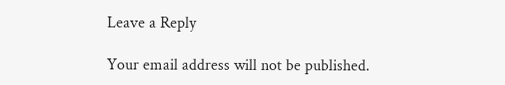Leave a Reply

Your email address will not be published.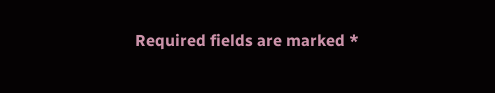Required fields are marked *